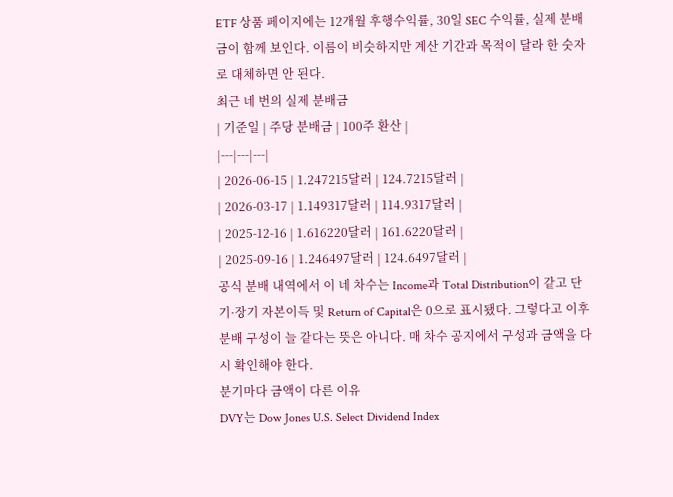ETF 상품 페이지에는 12개월 후행수익률, 30일 SEC 수익률, 실제 분배금이 함께 보인다. 이름이 비슷하지만 계산 기간과 목적이 달라 한 숫자로 대체하면 안 된다.
최근 네 번의 실제 분배금
| 기준일 | 주당 분배금 | 100주 환산 |
|---|---|---|
| 2026-06-15 | 1.247215달러 | 124.7215달러 |
| 2026-03-17 | 1.149317달러 | 114.9317달러 |
| 2025-12-16 | 1.616220달러 | 161.6220달러 |
| 2025-09-16 | 1.246497달러 | 124.6497달러 |
공식 분배 내역에서 이 네 차수는 Income과 Total Distribution이 같고 단기·장기 자본이득 및 Return of Capital은 0으로 표시됐다. 그렇다고 이후 분배 구성이 늘 같다는 뜻은 아니다. 매 차수 공지에서 구성과 금액을 다시 확인해야 한다.
분기마다 금액이 다른 이유
DVY는 Dow Jones U.S. Select Dividend Index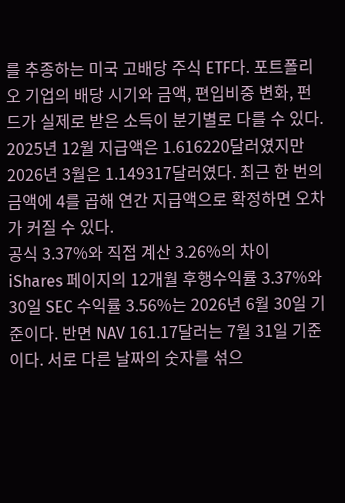를 추종하는 미국 고배당 주식 ETF다. 포트폴리오 기업의 배당 시기와 금액, 편입비중 변화, 펀드가 실제로 받은 소득이 분기별로 다를 수 있다. 2025년 12월 지급액은 1.616220달러였지만 2026년 3월은 1.149317달러였다. 최근 한 번의 금액에 4를 곱해 연간 지급액으로 확정하면 오차가 커질 수 있다.
공식 3.37%와 직접 계산 3.26%의 차이
iShares 페이지의 12개월 후행수익률 3.37%와 30일 SEC 수익률 3.56%는 2026년 6월 30일 기준이다. 반면 NAV 161.17달러는 7월 31일 기준이다. 서로 다른 날짜의 숫자를 섞으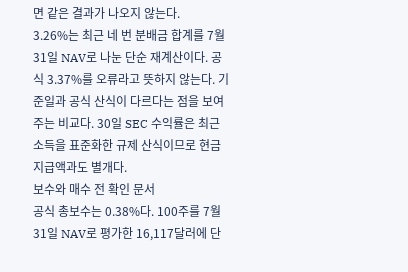면 같은 결과가 나오지 않는다.
3.26%는 최근 네 번 분배금 합계를 7월 31일 NAV로 나눈 단순 재계산이다. 공식 3.37%를 오류라고 뜻하지 않는다. 기준일과 공식 산식이 다르다는 점을 보여주는 비교다. 30일 SEC 수익률은 최근 소득을 표준화한 규제 산식이므로 현금 지급액과도 별개다.
보수와 매수 전 확인 문서
공식 총보수는 0.38%다. 100주를 7월 31일 NAV로 평가한 16,117달러에 단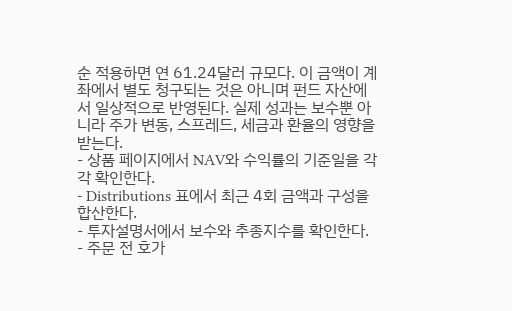순 적용하면 연 61.24달러 규모다. 이 금액이 계좌에서 별도 청구되는 것은 아니며 펀드 자산에서 일상적으로 반영된다. 실제 성과는 보수뿐 아니라 주가 변동, 스프레드, 세금과 환율의 영향을 받는다.
- 상품 페이지에서 NAV와 수익률의 기준일을 각각 확인한다.
- Distributions 표에서 최근 4회 금액과 구성을 합산한다.
- 투자설명서에서 보수와 추종지수를 확인한다.
- 주문 전 호가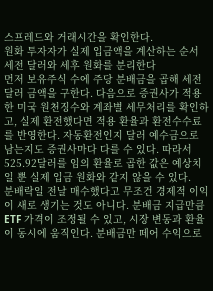스프레드와 거래시간을 확인한다.
원화 투자자가 실제 입금액을 계산하는 순서
세전 달러와 세후 원화를 분리한다
먼저 보유주식 수에 주당 분배금을 곱해 세전 달러 금액을 구한다. 다음으로 증권사가 적용한 미국 원천징수와 계좌별 세무처리를 확인하고, 실제 환전했다면 적용 환율과 환전수수료를 반영한다. 자동환전인지 달러 예수금으로 남는지도 증권사마다 다를 수 있다. 따라서 525.92달러를 임의 환율로 곱한 값은 예상치일 뿐 실제 입금 원화와 같지 않을 수 있다.
분배락일 전날 매수했다고 무조건 경제적 이익이 새로 생기는 것도 아니다. 분배금 지급만큼 ETF 가격이 조정될 수 있고, 시장 변동과 환율이 동시에 움직인다. 분배금만 떼어 수익으로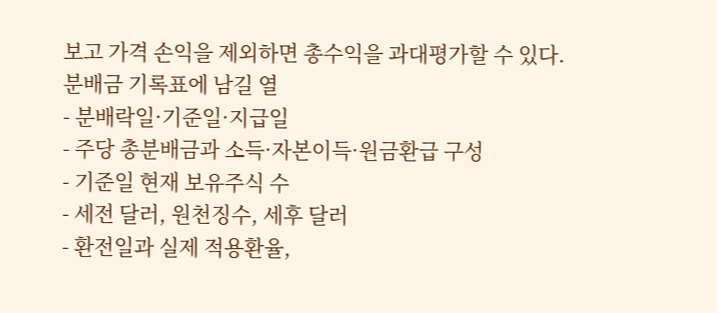보고 가격 손익을 제외하면 총수익을 과대평가할 수 있다.
분배금 기록표에 남길 열
- 분배락일·기준일·지급일
- 주당 총분배금과 소득·자본이득·원금환급 구성
- 기준일 현재 보유주식 수
- 세전 달러, 원천징수, 세후 달러
- 환전일과 실제 적용환율,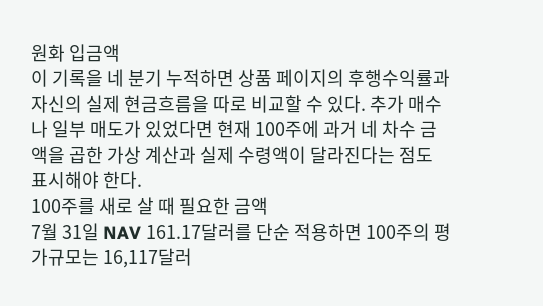원화 입금액
이 기록을 네 분기 누적하면 상품 페이지의 후행수익률과 자신의 실제 현금흐름을 따로 비교할 수 있다. 추가 매수나 일부 매도가 있었다면 현재 100주에 과거 네 차수 금액을 곱한 가상 계산과 실제 수령액이 달라진다는 점도 표시해야 한다.
100주를 새로 살 때 필요한 금액
7월 31일 NAV 161.17달러를 단순 적용하면 100주의 평가규모는 16,117달러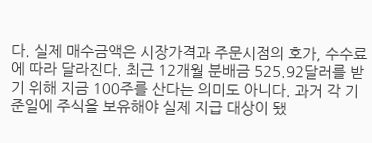다. 실제 매수금액은 시장가격과 주문시점의 호가, 수수료에 따라 달라진다. 최근 12개월 분배금 525.92달러를 받기 위해 지금 100주를 산다는 의미도 아니다. 과거 각 기준일에 주식을 보유해야 실제 지급 대상이 됐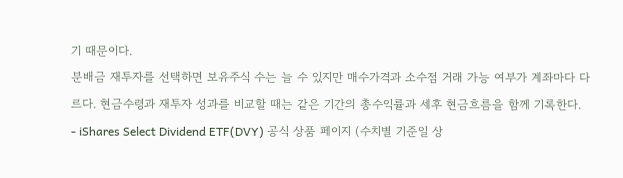기 때문이다.
분배금 재투자를 선택하면 보유주식 수는 늘 수 있지만 매수가격과 소수점 거래 가능 여부가 계좌마다 다르다. 현금수령과 재투자 성과를 비교할 때는 같은 기간의 총수익률과 세후 현금흐름을 함께 기록한다.
- iShares Select Dividend ETF(DVY) 공식 상품 페이지 (수치별 기준일 상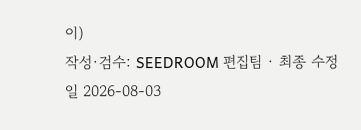이)
작성·검수: SEEDROOM 편집팀 · 최종 수정일 2026-08-03